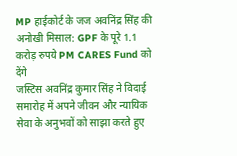MP हाईकोर्ट के जज अवनिंद्र सिंह की अनोखी मिसाल: GPF के पूरे 1.1 करोड़ रुपये PM CARES Fund को देंगे
जस्टिस अवनिंद्र कुमार सिंह ने विदाई समारोह में अपने जीवन और न्यायिक सेवा के अनुभवों को साझा करते हुए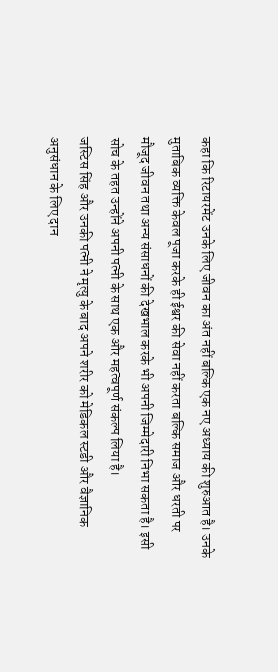कहा कि रिटायरमेंट उनके लिए जीवन का अंत नहीं बल्कि एक नए अध्याय की शुरुआत है। उनके मुताबिक व्यक्ति केवल पूजा करके ही ईश्वर की सेवा नहीं करता बल्कि समाज और धरती पर मौजूद जीवन तथा अन्य संसाधनों की देखभाल करके भी अपनी जिम्मेदारी निभा सकता है। इसी सोच के तहत उन्होंने अपनी पत्नी के साथ एक और महत्वपूर्ण संकल्प लिया है।
जस्टिस सिंह और उनकी पत्नी ने मृत्यु के बाद अपने शरीर को मेडिकल स्टडी और वैज्ञानिक अनुसंधान के लिए दान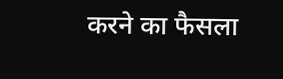करने का फैसला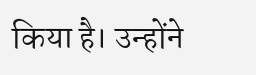किया है। उन्होंने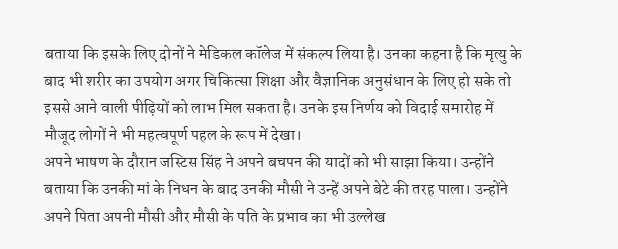बताया कि इसके लिए दोनों ने मेडिकल कॉलेज में संकल्प लिया है। उनका कहना है कि मृत्यु के बाद भी शरीर का उपयोग अगर चिकित्सा शिक्षा और वैज्ञानिक अनुसंधान के लिए हो सके तो इससे आने वाली पीढ़ियों को लाभ मिल सकता है। उनके इस निर्णय को विदाई समारोह में मौजूद लोगों ने भी महत्वपूर्ण पहल के रूप में देखा।
अपने भाषण के दौरान जस्टिस सिंह ने अपने बचपन की यादों को भी साझा किया। उन्होंने बताया कि उनकी मां के निधन के बाद उनकी मौसी ने उन्हें अपने बेटे की तरह पाला। उन्होंने अपने पिता अपनी मौसी और मौसी के पति के प्रभाव का भी उल्लेख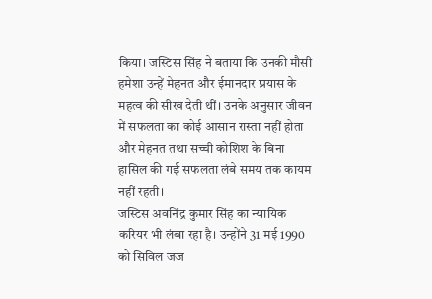किया। जस्टिस सिंह ने बताया कि उनकी मौसी हमेशा उन्हें मेहनत और ईमानदार प्रयास के महत्व की सीख देती थीं। उनके अनुसार जीवन में सफलता का कोई आसान रास्ता नहीं होता और मेहनत तथा सच्ची कोशिश के बिना हासिल की गई सफलता लंबे समय तक कायम नहीं रहती।
जस्टिस अवनिंद्र कुमार सिंह का न्यायिक करियर भी लंबा रहा है। उन्होंने 31 मई 1990 को सिविल जज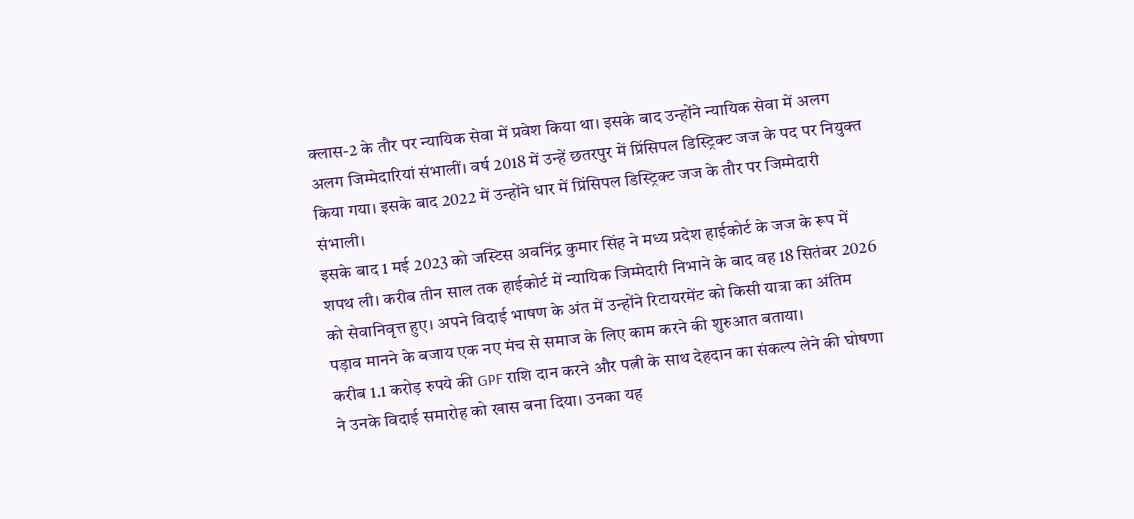क्लास-2 के तौर पर न्यायिक सेवा में प्रवेश किया था। इसके बाद उन्होंने न्यायिक सेवा में अलग अलग जिम्मेदारियां संभालीं। वर्ष 2018 में उन्हें छतरपुर में प्रिंसिपल डिस्ट्रिक्ट जज के पद पर नियुक्त किया गया। इसके बाद 2022 में उन्होंने धार में प्रिंसिपल डिस्ट्रिक्ट जज के तौर पर जिम्मेदारी संभाली।
इसके बाद 1 मई 2023 को जस्टिस अवनिंद्र कुमार सिंह ने मध्य प्रदेश हाईकोर्ट के जज के रूप में शपथ ली। करीब तीन साल तक हाईकोर्ट में न्यायिक जिम्मेदारी निभाने के बाद वह 18 सितंबर 2026 को सेवानिवृत्त हुए। अपने विदाई भाषण के अंत में उन्होंने रिटायरमेंट को किसी यात्रा का अंतिम पड़ाव मानने के बजाय एक नए मंच से समाज के लिए काम करने की शुरुआत बताया।
करीब 1.1 करोड़ रुपये की GPF राशि दान करने और पत्नी के साथ देहदान का संकल्प लेने की घोषणा ने उनके विदाई समारोह को खास बना दिया। उनका यह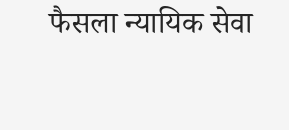फैसला न्यायिक सेवा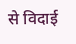से विदाई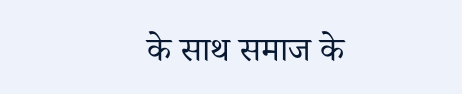के साथ समाज के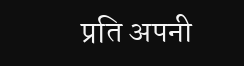प्रति अपनी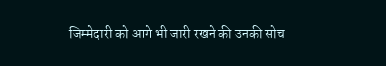जिम्मेदारी को आगे भी जारी रखने की उनकी सोच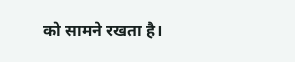को सामने रखता है।